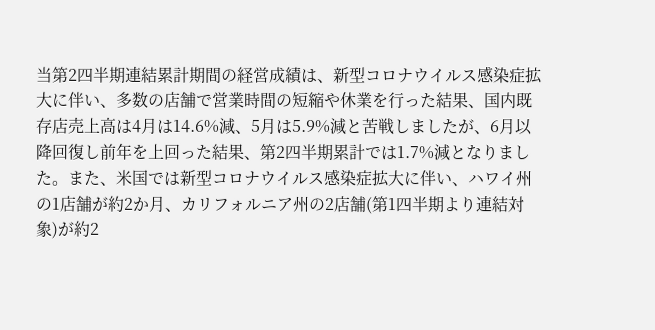当第2四半期連結累計期間の経営成績は、新型コロナウイルス感染症拡大に伴い、多数の店舗で営業時間の短縮や休業を行った結果、国内既存店売上高は4月は14.6%減、5月は5.9%減と苦戦しましたが、6月以降回復し前年を上回った結果、第2四半期累計では1.7%減となりました。また、米国では新型コロナウイルス感染症拡大に伴い、ハワイ州の1店舗が約2か月、カリフォルニア州の2店舗(第1四半期より連結対象)が約2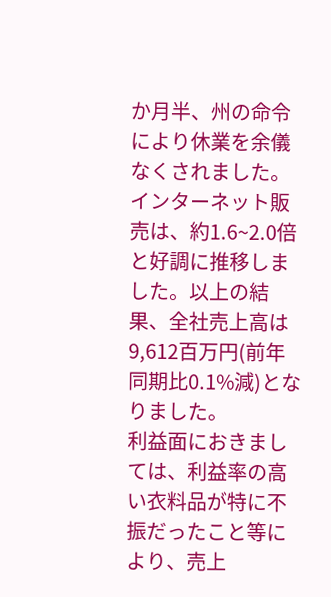か月半、州の命令により休業を余儀なくされました。インターネット販売は、約1.6~2.0倍と好調に推移しました。以上の結果、全社売上高は9,612百万円(前年同期比0.1%減)となりました。
利益面におきましては、利益率の高い衣料品が特に不振だったこと等により、売上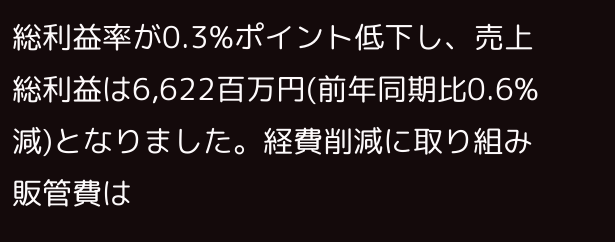総利益率が0.3%ポイント低下し、売上総利益は6,622百万円(前年同期比0.6%減)となりました。経費削減に取り組み販管費は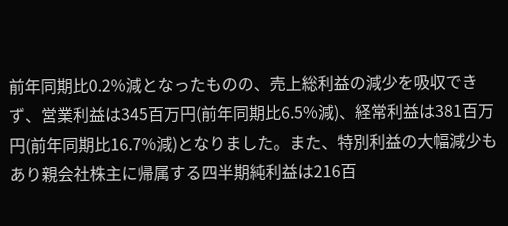前年同期比0.2%減となったものの、売上総利益の減少を吸収できず、営業利益は345百万円(前年同期比6.5%減)、経常利益は381百万円(前年同期比16.7%減)となりました。また、特別利益の大幅減少もあり親会社株主に帰属する四半期純利益は216百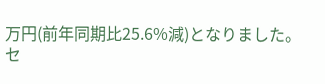万円(前年同期比25.6%減)となりました。
セ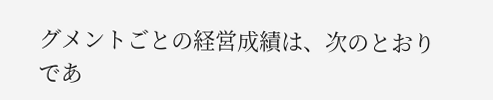グメントごとの経営成績は、次のとおりであ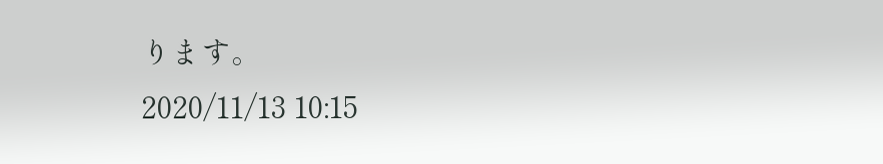ります。
2020/11/13 10:15